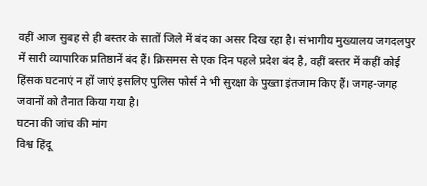वहीं आज सुबह से ही बस्तर के सातों जिले में बंद का असर दिख रहा है। संभागीय मुख्यालय जगदलपुर में सारी व्यापारिक प्रतिष्ठानें बंद हैं। क्रिसमस से एक दिन पहले प्रदेश बंद है, वहीं बस्तर में कहीं कोई हिंसक घटनाएं न हों जाएं इसलिए पुलिस फोर्स ने भी सुरक्षा के पुख्ता इंतजाम किए हैं। जगह-जगह जवानों को तैनात किया गया है।
घटना की जांच की मांग
विश्व हिंदू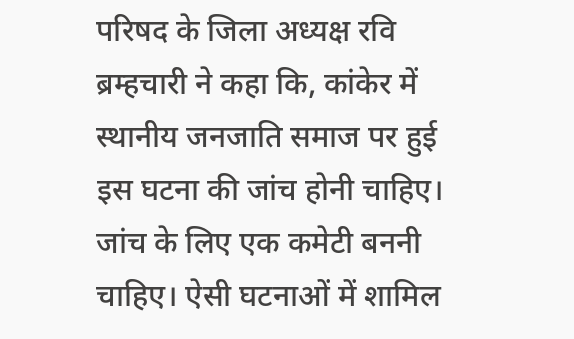परिषद के जिला अध्यक्ष रवि ब्रम्हचारी ने कहा कि, कांकेर में स्थानीय जनजाति समाज पर हुई इस घटना की जांच होनी चाहिए। जांच के लिए एक कमेटी बननी चाहिए। ऐसी घटनाओं में शामिल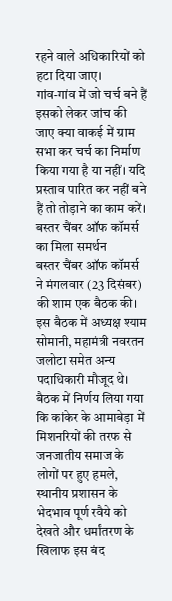रहने वाले अधिकारियों को हटा दिया जाए।
गांव-गांव में जो चर्च बने हैं इसको लेकर जांच की जाए क्या वाकई में ग्राम सभा कर चर्च का निर्माण किया गया है या नहीं। यदि प्रस्ताव पारित कर नहीं बने हैं तो तोड़ाने का काम करें।
बस्तर चैंबर ऑफ कॉमर्स का मिला समर्थन
बस्तर चैंबर ऑफ कॉमर्स ने मंगलवार (23 दिसंबर) की शाम एक बैठक की। इस बैठक में अध्यक्ष श्याम सोमानी, महामंत्री नवरतन जलोटा समेत अन्य पदाधिकारी मौजूद थे।
बैठक में निर्णय लिया गया कि कांकेर के आमाबेड़ा में मिशनरियों की तरफ से जनजातीय समाज के लोगों पर हुए हमले, स्थानीय प्रशासन के भेदभाव पूर्ण रवैये को देखते और धर्मांतरण के खिलाफ इस बंद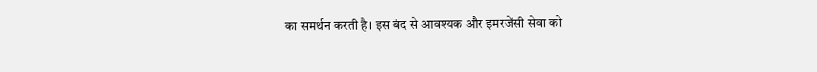का समर्थन करती है। इस बंद से आवश्यक और इमरजेंसी सेवा को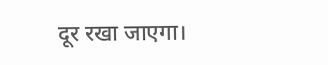दूर रखा जाएगा।